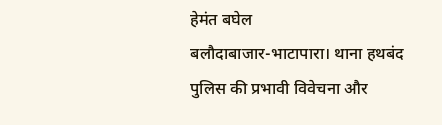हेमंत बघेल
बलौदाबाजार-भाटापारा। थाना हथबंद पुलिस की प्रभावी विवेचना और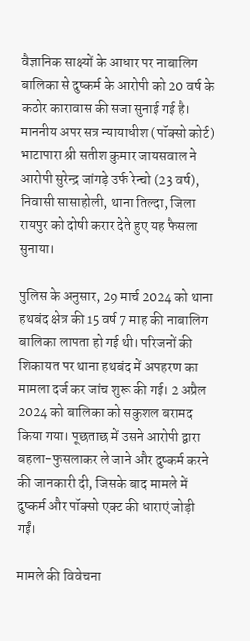वैज्ञानिक साक्ष्यों के आधार पर नाबालिग बालिका से दुष्कर्म के आरोपी को 20 वर्ष के कठोर कारावास की सजा सुनाई गई है। माननीय अपर सत्र न्यायाधीश (पॉक्सो कोर्ट) भाटापारा श्री सतीश कुमार जायसवाल ने आरोपी सुरेन्द्र जांगड़े उर्फ रेन्चो (23 वर्ष), निवासी सासाहोली, थाना तिल्दा, जिला रायपुर को दोषी करार देते हुए यह फैसला सुनाया।

पुलिस के अनुसार, 29 मार्च 2024 को थाना हथबंद क्षेत्र की 15 वर्ष 7 माह की नाबालिग बालिका लापता हो गई थी। परिजनों की शिकायत पर थाना हथबंद में अपहरण का मामला दर्ज कर जांच शुरू की गई। 2 अप्रैल 2024 को बालिका को सकुशल बरामद किया गया। पूछताछ में उसने आरोपी द्वारा बहला-फुसलाकर ले जाने और दुष्कर्म करने की जानकारी दी, जिसके बाद मामले में दुष्कर्म और पॉक्सो एक्ट की धाराएं जोड़ी गईं।

मामले की विवेचना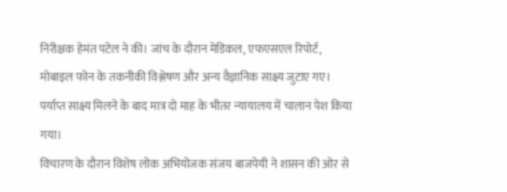निरीक्षक हेमंत पटेल ने की। जांच के दौरान मेडिकल, एफएसएल रिपोर्ट, मोबाइल फोन के तकनीकी विश्लेषण और अन्य वैज्ञानिक साक्ष्य जुटाए गए। पर्याप्त साक्ष्य मिलने के बाद मात्र दो माह के भीतर न्यायालय में चालान पेश किया गया।
विचारण के दौरान विशेष लोक अभियोजक संजय बाजपेयी ने शासन की ओर से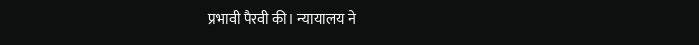प्रभावी पैरवी की। न्यायालय ने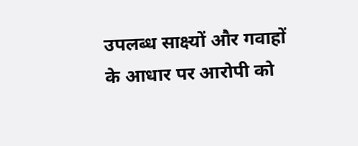उपलब्ध साक्ष्यों और गवाहों के आधार पर आरोपी को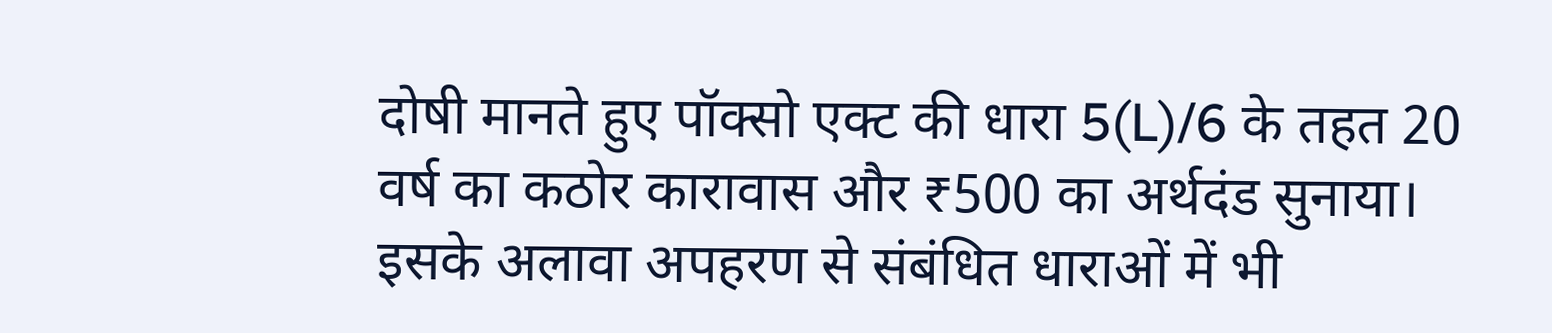दोषी मानते हुए पॉक्सो एक्ट की धारा 5(L)/6 के तहत 20 वर्ष का कठोर कारावास और ₹500 का अर्थदंड सुनाया। इसके अलावा अपहरण से संबंधित धाराओं में भी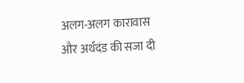अलग-अलग कारावास और अर्थदंड की सजा दी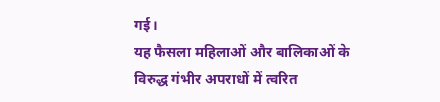गई।
यह फैसला महिलाओं और बालिकाओं के विरुद्ध गंभीर अपराधों में त्वरित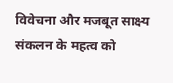विवेचना और मजबूत साक्ष्य संकलन के महत्व को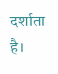दर्शाता है।